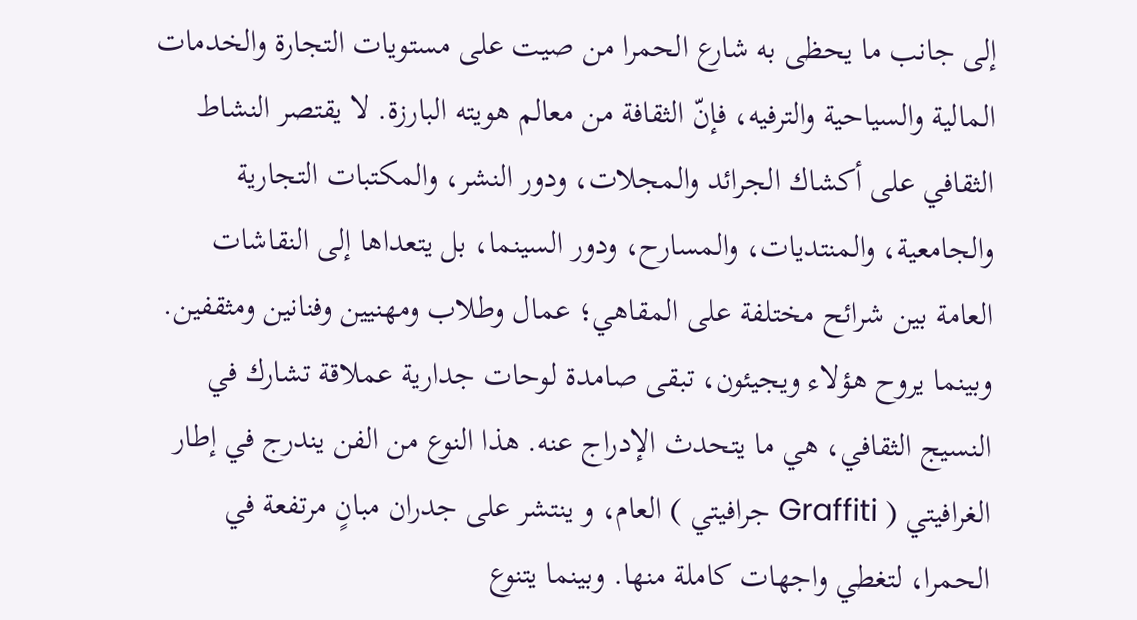إلى جانب ما يحظى به شارع الحمرا من صيت على مستويات التجارة والخدمات المالية والسياحية والترفيه، فإنّ الثقافة من معالم هويته البارزة. لا يقتصر النشاط الثقافي على أكشاك الجرائد والمجلات، ودور النشر، والمكتبات التجارية والجامعية، والمنتديات، والمسارح، ودور السينما، بل يتعداها إلى النقاشات العامة بين شرائح مختلفة على المقاهي؛ عمال وطلاب ومهنيين وفنانين ومثقفين. وبينما يروح هؤلاء ويجيئون، تبقى صامدة لوحات جدارية عملاقة تشارك في النسيج الثقافي، هي ما يتحدث الإدراج عنه. هذا النوع من الفن يندرج في إطار الغرافيتي ( Graffiti جرافيتي ) العام، و ينتشر على جدران مبانٍ مرتفعة في الحمرا، لتغطي واجهات كاملة منها. وبينما يتنوع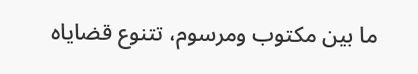ما بين مكتوب ومرسوم، تتنوع قضاياه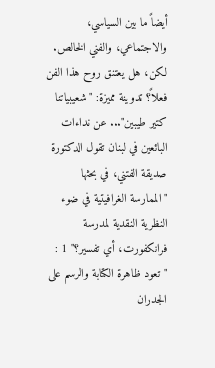أيضاً ما بين السياسي، والاجتماعي، والفني الخالص. لكن، هل يعتنق روح هذا الفن فعلاً؟ تدوينة مميزة: "شعيبياتنا كتير طيبين"... عن نداءات البائعين في لبنان تقول الدكتورة صديقة الفتني، في بحثها "الممارسة الغرافيتية في ضوء النظرية النقدية لمدرسة فرانكفورت، أي تفسير؟" 1 : "تعود ظاهرة الكتابة والرسم على الجدران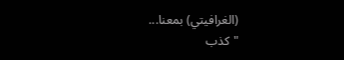(الغرافيتي) بمعنا...
"كذب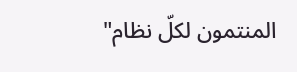المنتمون لكلّ نظام"